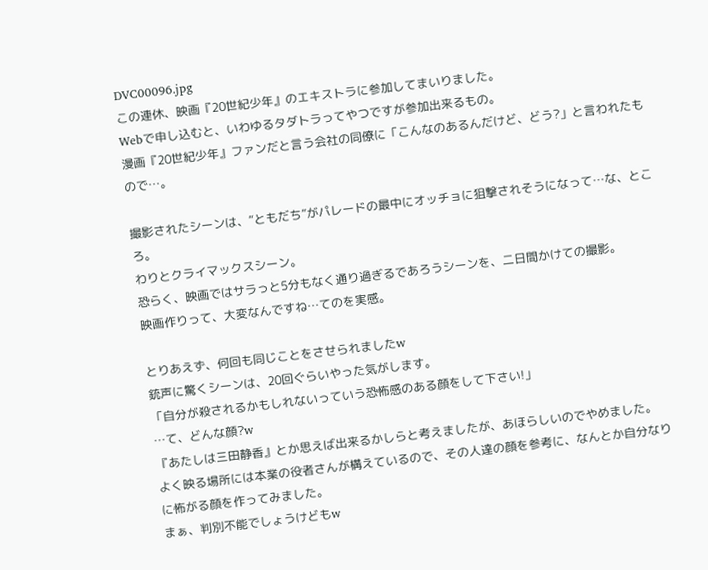DVC00096.jpg
この連休、映画『20世紀少年』のエキストラに参加してまいりました。
Webで申し込むと、いわゆるタダトラってやつですが参加出来るもの。
漫画『20世紀少年』ファンだと言う会社の同僚に「こんなのあるんだけど、どう?」と言われたもので…。

撮影されたシーンは、“ともだち”がパレードの最中にオッチョに狙撃されそうになって…な、ところ。
わりとクライマックスシーン。
恐らく、映画ではサラっと5分もなく通り過ぎるであろうシーンを、二日間かけての撮影。
映画作りって、大変なんですね…てのを実感。

とりあえず、何回も同じことをさせられましたw
銃声に驚くシーンは、20回ぐらいやった気がします。
「自分が殺されるかもしれないっていう恐怖感のある顔をして下さい!」
…て、どんな顔?w
『あたしは三田静香』とか思えば出来るかしらと考えましたが、あほらしいのでやめました。
よく映る場所には本業の役者さんが構えているので、その人達の顔を参考に、なんとか自分なりに怖がる顔を作ってみました。
まぁ、判別不能でしょうけどもw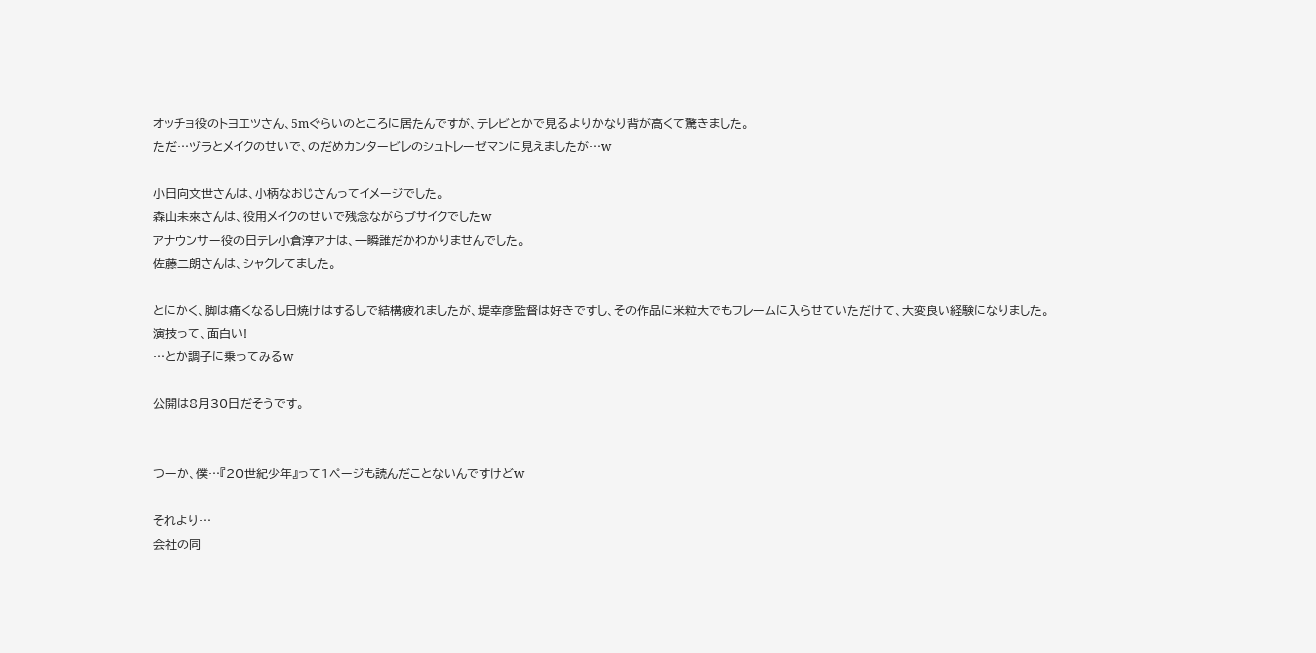オッチョ役のトヨエツさん、5mぐらいのところに居たんですが、テレビとかで見るよりかなり背が高くて驚きました。
ただ…ヅラとメイクのせいで、のだめカンタービレのシュトレーゼマンに見えましたが…w

小日向文世さんは、小柄なおじさんってイメージでした。
森山未來さんは、役用メイクのせいで残念ながらブサイクでしたw
アナウンサー役の日テレ小倉淳アナは、一瞬誰だかわかりませんでした。
佐藤二朗さんは、シャクレてました。

とにかく、脚は痛くなるし日焼けはするしで結構疲れましたが、堤幸彦監督は好きですし、その作品に米粒大でもフレームに入らせていただけて、大変良い経験になりました。
演技って、面白い!
…とか調子に乗ってみるw

公開は8月30日だそうです。


つーか、僕…『20世紀少年』って1ページも読んだことないんですけどw

それより…
会社の同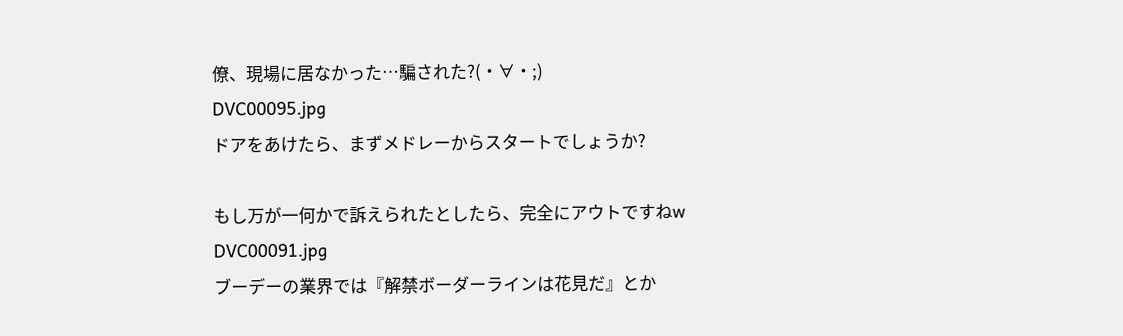僚、現場に居なかった…騙された?(・∀・;)
DVC00095.jpg
ドアをあけたら、まずメドレーからスタートでしょうか?

もし万が一何かで訴えられたとしたら、完全にアウトですねw
DVC00091.jpg
ブーデーの業界では『解禁ボーダーラインは花見だ』とか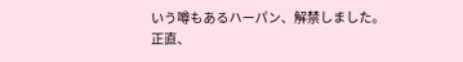いう噂もあるハーパン、解禁しました。
正直、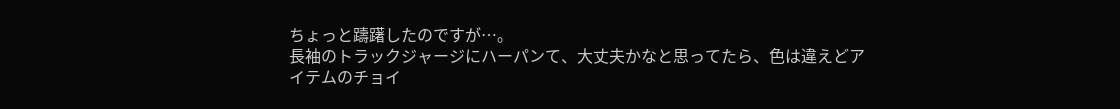ちょっと躊躇したのですが…。
長袖のトラックジャージにハーパンて、大丈夫かなと思ってたら、色は違えどアイテムのチョイ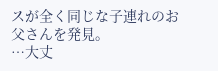スが全く同じな子連れのお父さんを発見。
…大丈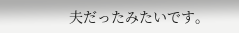夫だったみたいです。